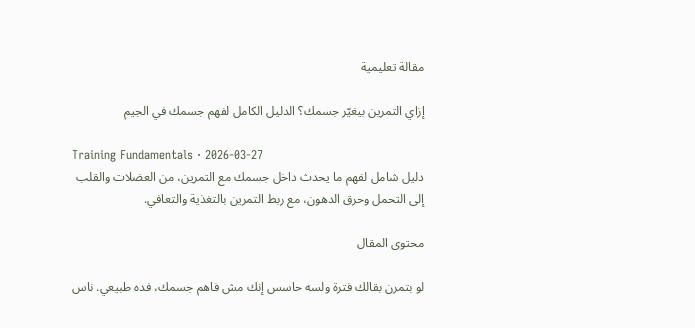مقالة تعليمية

إزاي التمرين بيغيّر جسمك؟ الدليل الكامل لفهم جسمك في الجيم

Training Fundamentals · 2026-03-27
دليل شامل لفهم ما يحدث داخل جسمك مع التمرين، من العضلات والقلب إلى التحمل وحرق الدهون، مع ربط التمرين بالتغذية والتعافي.

محتوى المقال

لو بتمرن بقالك فترة ولسه حاسس إنك مش فاهم جسمك، فده طبيعي. ناس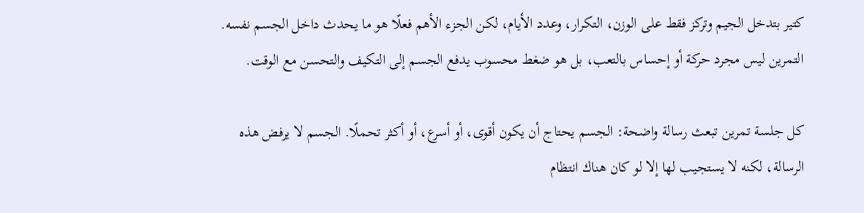كتير بتدخل الجيم وتركز فقط على الوزن، التكرار، وعدد الأيام، لكن الجزء الأهم فعلًا هو ما يحدث داخل الجسم نفسه. التمرين ليس مجرد حركة أو إحساس بالتعب، بل هو ضغط محسوب يدفع الجسم إلى التكيف والتحسن مع الوقت.

كل جلسة تمرين تبعث رسالة واضحة: الجسم يحتاج أن يكون أقوى، أو أسرع، أو أكثر تحملًا. الجسم لا يرفض هذه الرسالة، لكنه لا يستجيب لها إلا لو كان هناك انتظام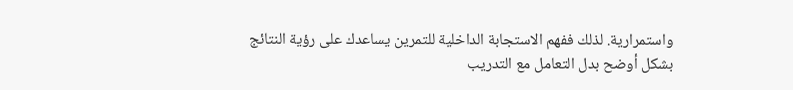واستمرارية. لذلك ففهم الاستجابة الداخلية للتمرين يساعدك على رؤية النتائج بشكل أوضح بدل التعامل مع التدريب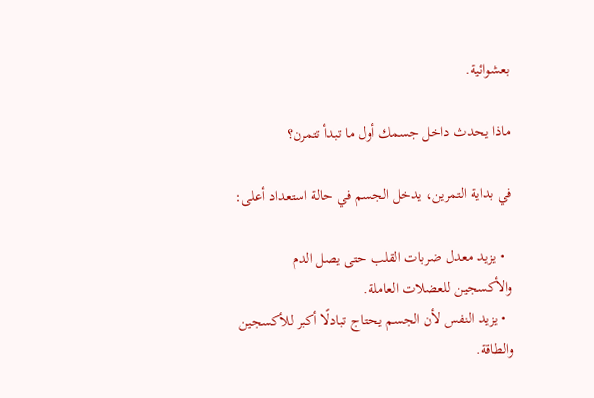بعشوائية.

ماذا يحدث داخل جسمك أول ما تبدأ تتمرن؟

في بداية التمرين، يدخل الجسم في حالة استعداد أعلى:

  • يزيد معدل ضربات القلب حتى يصل الدم والأكسجين للعضلات العاملة.
  • يزيد النفس لأن الجسم يحتاج تبادلًا أكبر للأكسجين والطاقة.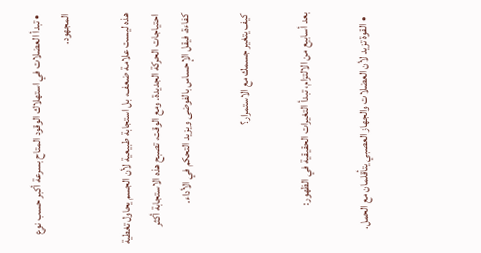• تبدأ العضلات في استهلاك الوقود المتاح بسرعة أكبر حسب نوع المجهود.

هذه ليست علامة ضعف، بل استجابة طبيعية لأن الجسم يحاول تغطية احتياجات الحركة الجديدة. ومع الوقت، تصبح هذه الاستجابة أكثر كفاءة، فيقل الإحساس بالفوضى ويزيد التحكم في الأداء.

كيف يتغير جسمك مع الاستمرار؟

بعد أسابيع من الالتزام، تبدأ التغيرات الحقيقية في الظهور:

  • القوة تزيد لأن العضلات والجهاز العصبي يتأقلمان مع الحمل.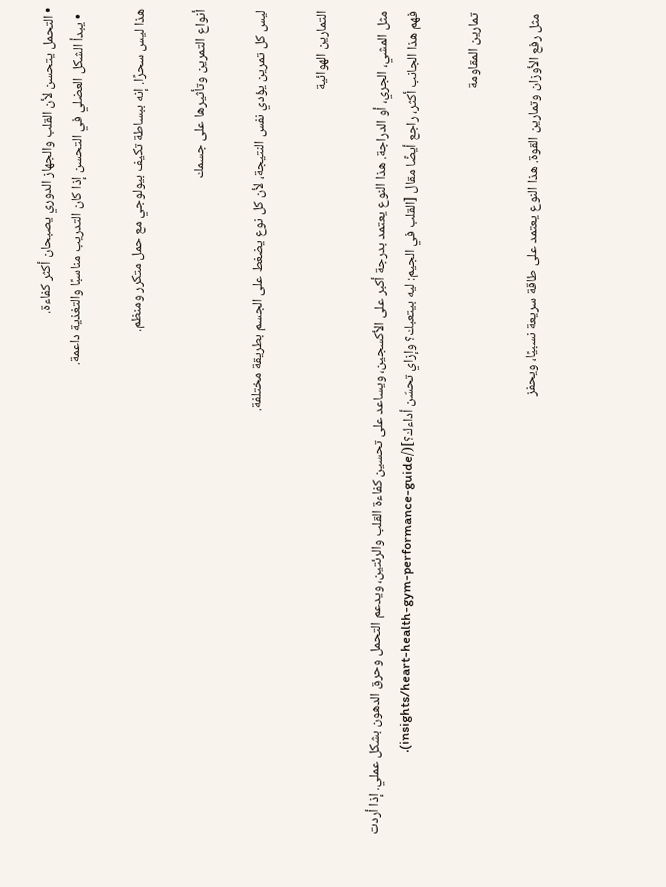• التحمل يتحسن لأن القلب والجهاز الدوري يصبحان أكثر كفاءة.
  • يبدأ الشكل العضلي في التحسن إذا كان التدريب مناسبًا والتغذية داعمة.

هذا ليس سحرًا. إنه ببساطة تكيف بيولوجي مع حمل متكرر ومنظم.

أنواع التمرين وتأثيرها على جسمك

ليس كل تمرين يؤدي نفس النتيجة، لأن كل نوع يضغط على الجسم بطريقة مختلفة.

التمارين الهوائية

مثل المشي، الجري، أو الدراجة. هذا النوع يعتمد بدرجة أكبر على الأكسجين، ويساعد على تحسين كفاءة القلب والرئتين، ويدعم التحمل وحرق الدهون بشكل عملي. إذا أردت فهم هذا الجانب أكثر، راجع أيضًا مقال [القلب في الجيم: ليه بيتعبك؟ وإزاي تحسّن أداءك؟](/insights/heart-health-gym-performance-guide).

تمارين المقاومة

مثل رفع الأوزان وتمارين القوة. هذا النوع يعتمد على طاقة سريعة نسبيًا، ويحفز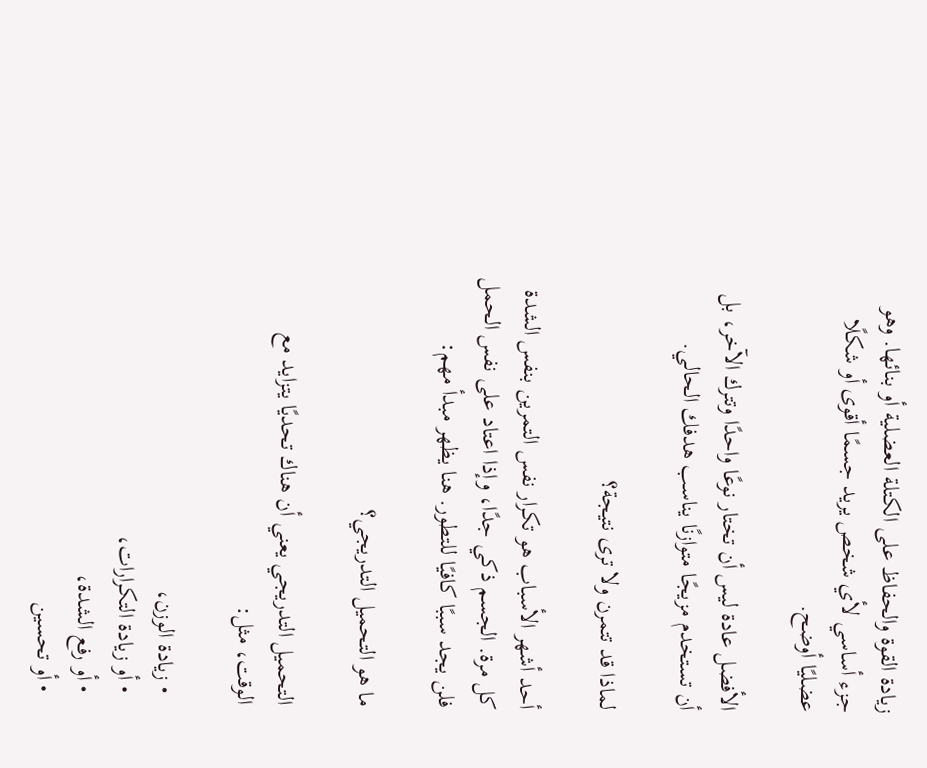زيادة القوة والحفاظ على الكتلة العضلية أو بنائها. وهو جزء أساسي لأي شخص يريد جسمًا أقوى أو شكلًا عضليًا أوضح.

الأفضل عادة ليس أن تختار نوعًا واحدًا وتترك الآخر، بل أن تستخدم مزيجًا متوازنًا يناسب هدفك الحالي.

لماذا قد تتمرن ولا ترى نتيجة؟

أحد أشهر الأسباب هو تكرار نفس التمرين بنفس الشدة كل مرة. الجسم ذكي جدًا، وإذا اعتاد على نفس الحمل فلن يجد سببًا كافيًا للتطور. هنا يظهر مبدأ مهم:

ما هو التحميل التدريجي؟

التحميل التدريجي يعني أن هناك تحديًا يتزايد مع الوقت، مثل:

  • زيادة الوزن،
  • أو زيادة التكرارات،
  • أو رفع الشدة،
  • أو تحسين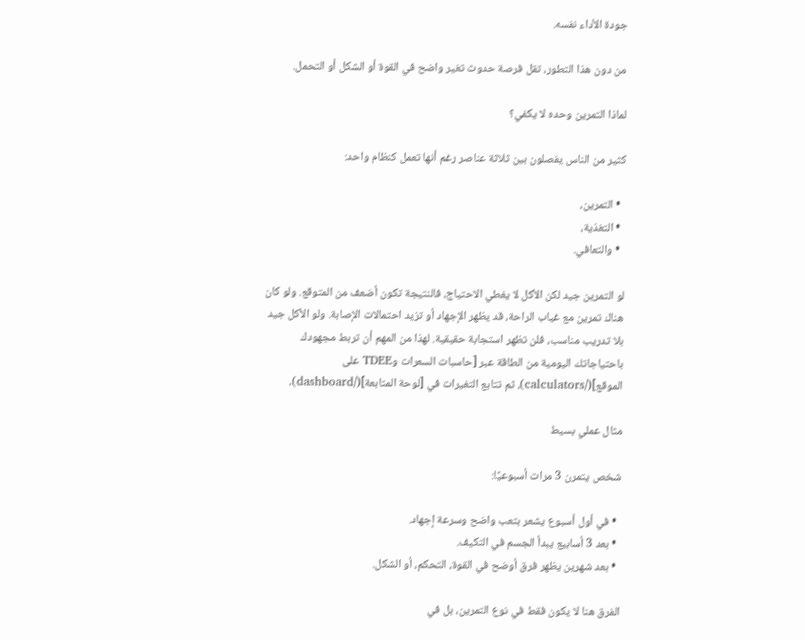جودة الأداء نفسه.

من دون هذا التطور، تقل فرصة حدوث تغير واضح في القوة أو الشكل أو التحمل.

لماذا التمرين وحده لا يكفي؟

كثير من الناس يفصلون بين ثلاثة عناصر رغم أنها تعمل كنظام واحد:

  • التمرين،
  • التغذية،
  • والتعافي.

لو التمرين جيد لكن الأكل لا يغطي الاحتياج، فالنتيجة تكون أضعف من المتوقع. ولو كان هناك تمرين مع غياب الراحة، قد يظهر الإجهاد أو تزيد احتمالات الإصابة. ولو الأكل جيد بلا تدريب مناسب، فلن تظهر استجابة حقيقية. لهذا من المهم أن تربط مجهودك باحتياجاتك اليومية من الطاقة عبر [حاسبات السعرات وTDEE على الموقع](/calculators)، ثم تتابع التغيرات في [لوحة المتابعة](/dashboard).

مثال عملي بسيط

شخص يتمرن 3 مرات أسبوعيًا:

  • في أول أسبوع يشعر بتعب واضح وسرعة إجهاد.
  • بعد 3 أسابيع يبدأ الجسم في التكيف.
  • بعد شهرين يظهر فرق أوضح في القوة، التحكم، أو الشكل.

الفرق هنا لا يكون فقط في نوع التمرين، بل في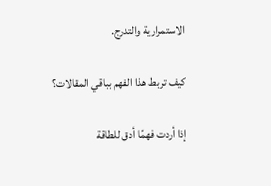الاستمرارية والتدرج.

كيف تربط هذا الفهم بباقي المقالات؟

إذا أردت فهمًا أدق للطاقة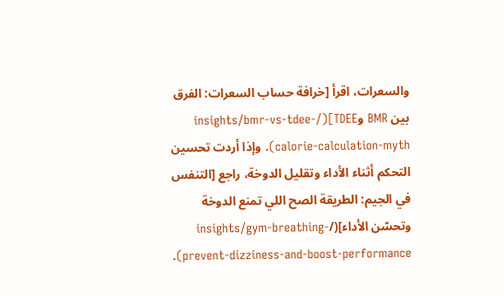والسعرات، اقرأ [خرافة حساب السعرات: الفرق بين BMR وTDEE](/insights/bmr-vs-tdee-calorie-calculation-myth). وإذا أردت تحسين التحكم أثناء الأداء وتقليل الدوخة، راجع [التنفس في الجيم: الطريقة الصح اللي تمنع الدوخة وتحسّن الأداء](/insights/gym-breathing-prevent-dizziness-and-boost-performance).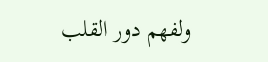ولفهم دور القلب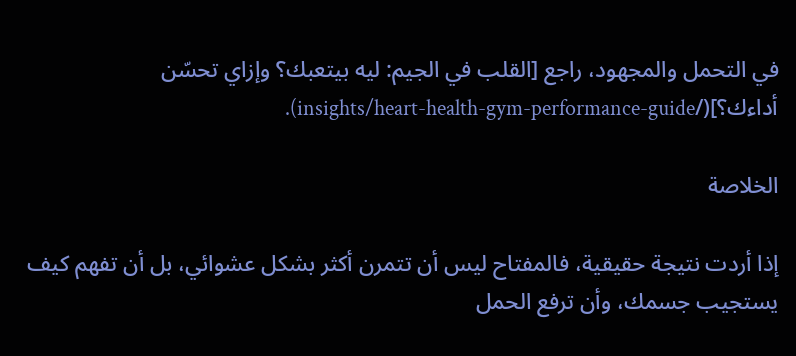في التحمل والمجهود، راجع [القلب في الجيم: ليه بيتعبك؟ وإزاي تحسّن أداءك؟](/insights/heart-health-gym-performance-guide).

الخلاصة

إذا أردت نتيجة حقيقية، فالمفتاح ليس أن تتمرن أكثر بشكل عشوائي، بل أن تفهم كيف يستجيب جسمك، وأن ترفع الحمل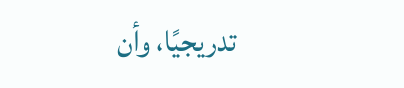تدريجيًا، وأن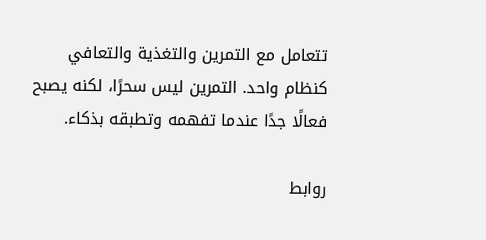تتعامل مع التمرين والتغذية والتعافي كنظام واحد. التمرين ليس سحرًا، لكنه يصبح فعالًا جدًا عندما تفهمه وتطبقه بذكاء.

روابط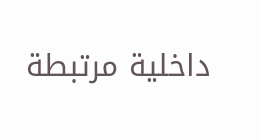داخلية مرتبطة